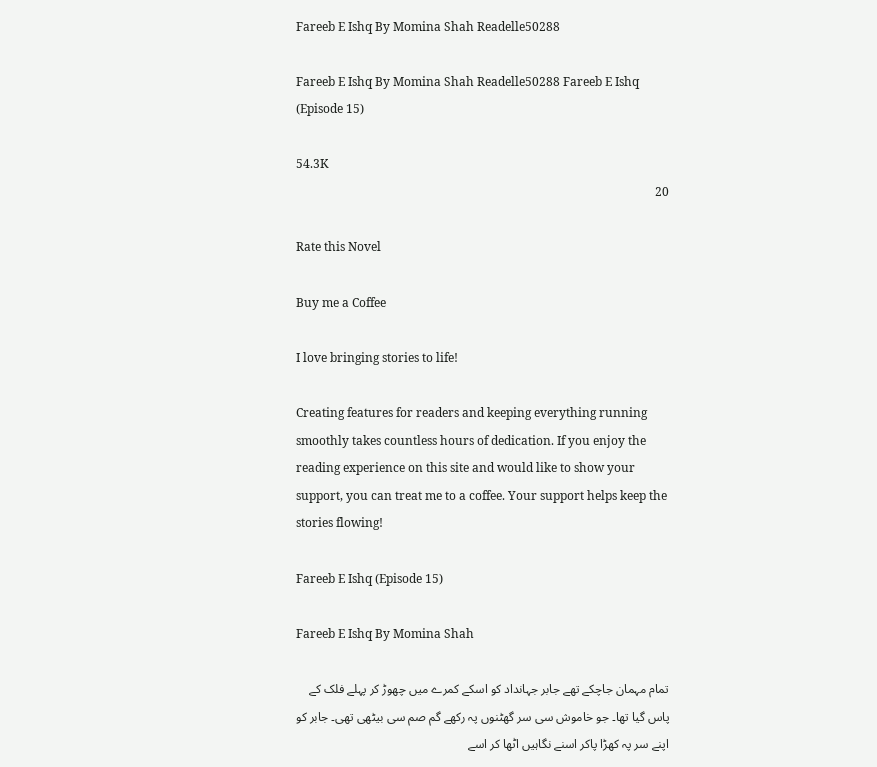Fareeb E Ishq By Momina Shah Readelle50288

Fareeb E Ishq By Momina Shah Readelle50288 Fareeb E Ishq (Episode 15)

54.3K
20

Rate this Novel

Buy me a Coffee

I love bringing stories to life!

Creating features for readers and keeping everything running smoothly takes countless hours of dedication. If you enjoy the reading experience on this site and would like to show your support, you can treat me to a coffee. Your support helps keep the stories flowing!

Fareeb E Ishq (Episode 15)

Fareeb E Ishq By Momina Shah

تمام مہمان جاچکے تھے جابر جہانداد کو اسکے کمرے میں چھوڑ کر پہلے فلک کے پاس گیا تھا۔ جو خاموش سی سر گھٹنوں پہ رکھے گم صم سی بیٹھی تھی۔ جابر کو اپنے سر پہ کھڑا پاکر اسنے نگاہیں اٹھا کر اسے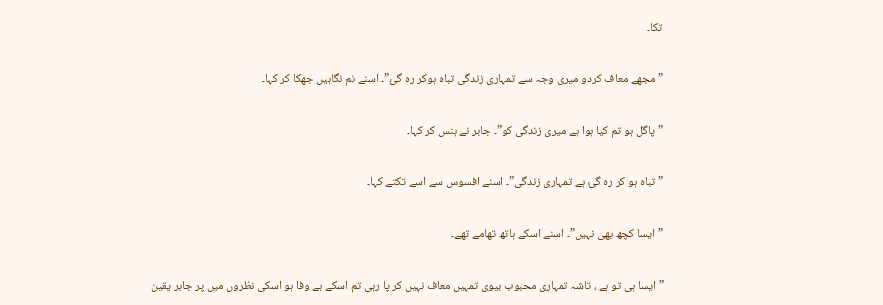تکا۔

” مجھے معاف کردو میری وجہ سے تمہاری زندگی تباہ ہوکر رہ گئ”۔ اسنے نم نگاہیں جھکا کر کہا۔

” پاگل ہو تم کیا ہوا ہے میری زندگی کو”۔ جابر نے ہنس کر کہا۔

” تباہ ہو کر رہ گئ ہے تمہاری زندگی”۔ اسنے افسوس سے اسے تکتے کہا۔

” ایسا کچھ بھی نہیں”۔ اسنے اسکے ہاتھ تھامے تھے۔

” ایسا ہی تو ہے ، تاشہ تمہاری محبوب بیوی تمہیں معاف نہیں کر پا رہی تم اسکے بے وفا ہو اسکی نظروں میں پر جابر یقین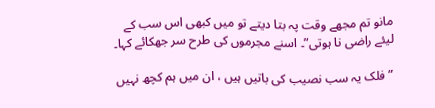مانو تم مجھے وقت پہ بتا دیتے تو میں کبھی اس سب کے لیئے راضی نا ہوتی”۔ اسنے مجرموں کی طرح سر جھکائے کہا۔

” فلک یہ سب نصیب کی باتیں ہیں ، ان میں ہم کچھ نہیں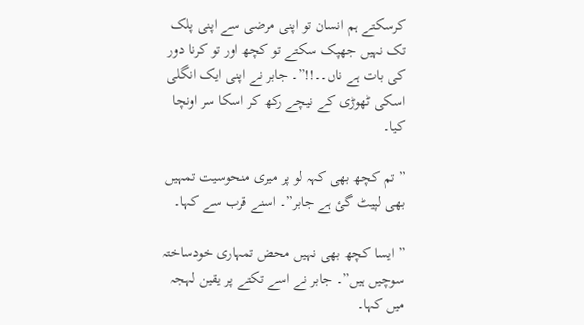کرسکتے ہم انسان تو اپنی مرضی سے اپنی پلک تک نہیں جھپک سکتے تو کچھ اور تو کرنا دور کی بات ہے ناں۔۔!!”۔ جابر نے اپنی ایک انگلی اسکی ٹھوڑی کے نیچے رکھ کر اسکا سر اونچا کیا۔

” تم کچھ بھی کہہ لو پر میری منحوسیت تمہیں بھی لپیٹ گئ ہے جابر”۔ اسنے قرب سے کہا۔

” ایسا کچھ بھی نہیں محض تمہاری خودساختہ سوچیں ہیں”۔ جابر نے اسے تکتے پر یقین لہجہ میں کہا۔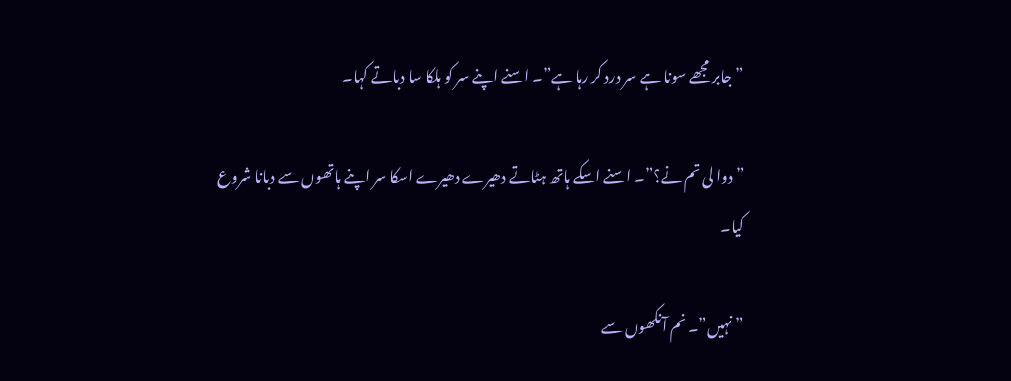” جابر مجھے سونا ہے سر درد کر رہا ہے”۔ اسنے اپنے سر کو ہلکا سا دباتے کہا۔

” دوا لی تم نے؟”۔ اسنے اسکے ہاتھ ہٹاتے دھیرے دھیرے اسکا سر اپنے ہاتھوں سے دبانا شروع کیا۔

” نہیں”۔ نم آنکھوں سے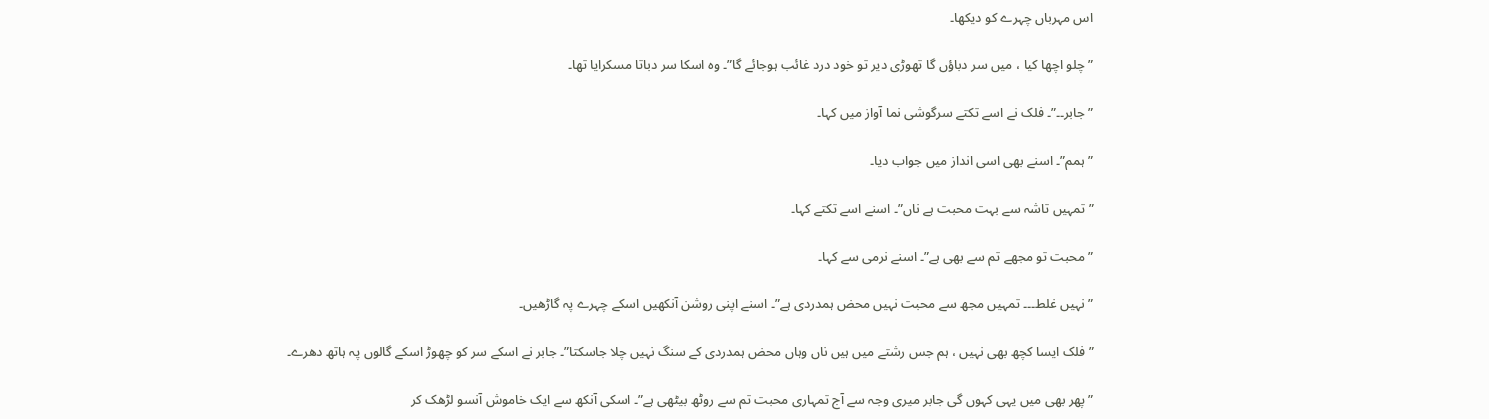اس مہرباں چہرے کو دیکھا۔

” چلو اچھا کیا ، میں سر دباؤں گا تھوڑی دیر تو خود درد غائب ہوجائے گا”۔ وہ اسکا سر دباتا مسکرایا تھا۔

” جابر۔۔”۔ فلک نے اسے تکتے سرگوشی نما آواز میں کہا۔

” ہمم”۔ اسنے بھی اسی انداز میں جواب دیا۔

” تمہیں تاشہ سے بہت محبت ہے ناں”۔ اسنے اسے تکتے کہا۔

” محبت تو مجھے تم سے بھی ہے”۔ اسنے نرمی سے کہا۔

” نہیں غلط۔۔۔ تمہیں مجھ سے محبت نہیں محض ہمدردی ہے”۔ اسنے اپنی روشن آنکھیں اسکے چہرے پہ گاڑھیں۔

” فلک ایسا کچھ بھی نہیں ، ہم جس رشتے میں ہیں ناں وہاں محض ہمدردی کے سنگ نہیں چلا جاسکتا”۔ جابر نے اسکے سر کو چھوڑ اسکے گالوں پہ ہاتھ دھرے۔

” پھر بھی میں یہی کہوں گی جابر میری وجہ سے آج تمہاری محبت تم سے روٹھ بیٹھی ہے”۔ اسکی آنکھ سے ایک خاموش آنسو لڑھک کر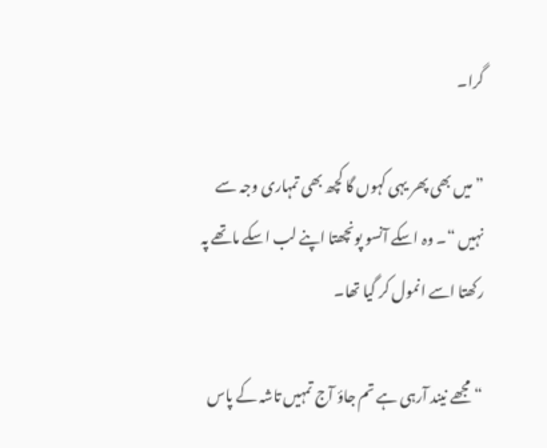گرا۔

” میں بھی پھر یہی کہوں گا کچھ بھی تمہاری وجہ سے نہیں “۔ وہ اسکے آنسو پونچھتا اپنے لب اسکے ماتھے پہ رکھتا اسے انمول کر گیا تھا۔

“مجھے نیند آرہی ہے تم جاؤ آج تمہیں تاشہ کے پاس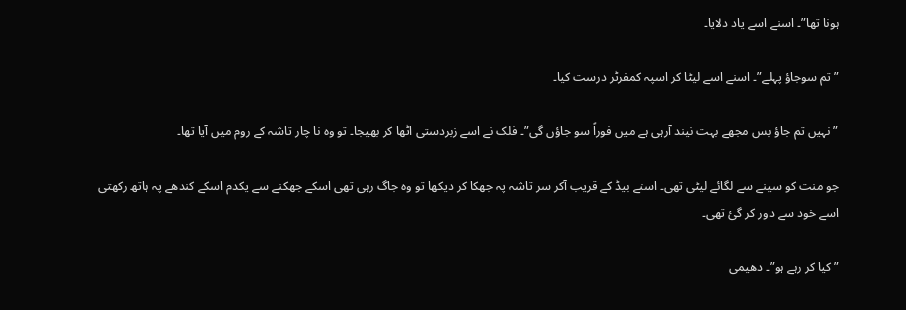ہونا تھا”۔ اسنے اسے یاد دلایا۔

” تم سوجاؤ پہلے”۔ اسنے اسے لیٹا کر اسپہ کمفرٹر درست کیا۔

” نہیں تم جاؤ بس مجھے بہت نیند آرہی ہے میں فوراً سو جاؤں گی”۔ فلک نے اسے زبردستی اٹھا کر بھیجا۔ تو وہ نا چار تاشہ کے روم میں آیا تھا۔

جو منت کو سینے سے لگائے لیٹی تھی۔ اسنے بیڈ کے قریب آکر سر تاشہ پہ جھکا کر دیکھا تو وہ جاگ رہی تھی اسکے جھکنے سے یکدم اسکے کندھے پہ ہاتھ رکھتی اسے خود سے دور کر گئ تھی۔

” کیا کر رہے ہو”۔ دھیمی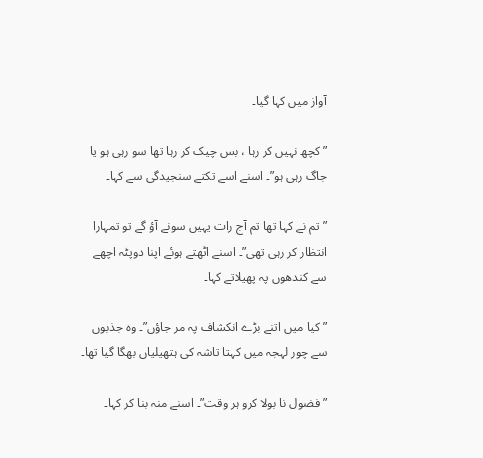آواز میں کہا گیا۔

” کچھ نہیں کر رہا ، بس چیک کر رہا تھا سو رہی ہو یا جاگ رہی ہو”۔ اسنے اسے تکتے سنجیدگی سے کہا۔

” تم نے کہا تھا تم آج رات یہیں سونے آؤ گے تو تمہارا انتظار کر رہی تھی”۔ اسنے اٹھتے ہوئے اپنا دوپٹہ اچھے سے کندھوں پہ پھیلاتے کہا۔

” کیا میں اتنے بڑے انکشاف پہ مر جاؤں”۔ وہ جذبوں سے چور لہجہ میں کہتا تاشہ کی ہتھیلیاں بھگا گیا تھا۔

” فضول نا بولا کرو ہر وقت”۔ اسنے منہ بنا کر کہا۔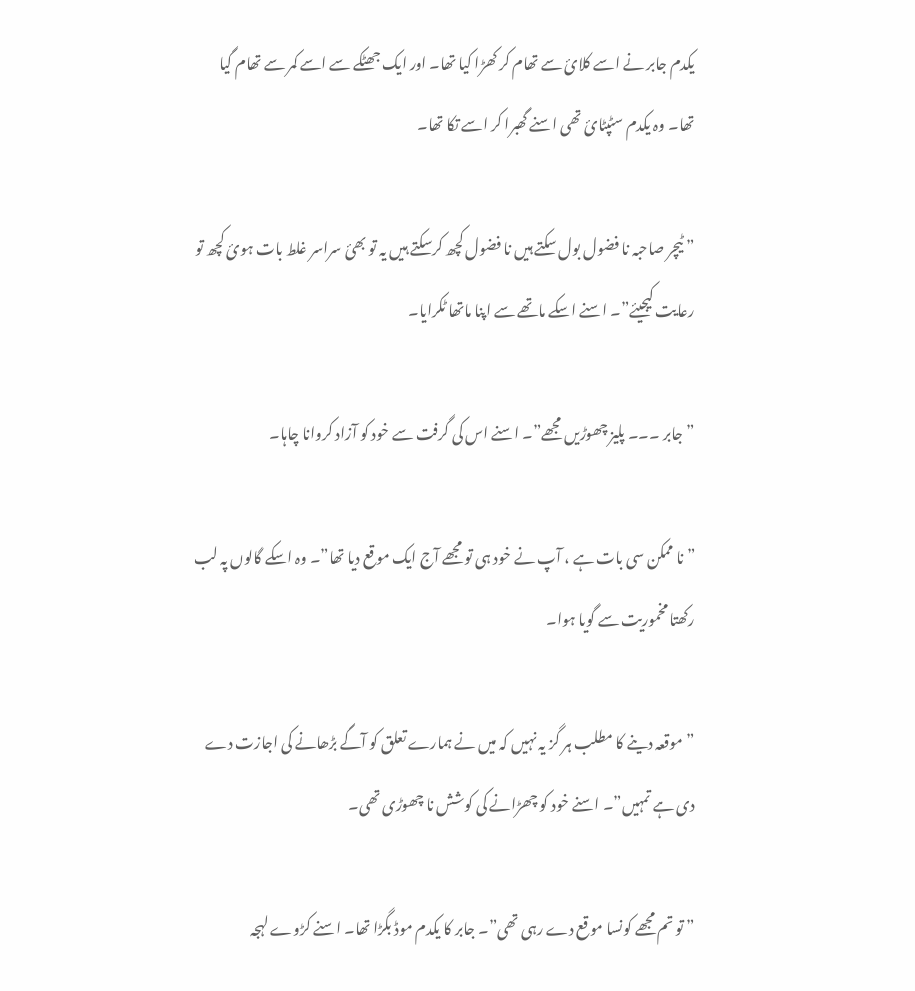یکدم جابر نے اسے کلائ سے تھام کر کھڑا کیا تھا۔ اور ایک جھٹکے سے اسے کمر سے تھام گیا تھا۔ وہ یکدم سٹپٹائ تھی اسنے گھبرا کر اسے تکا تھا۔

” ٹیچر صاحبہ نا فضول بول سکتے ہیں نا فضول کچھ کرسکتے ہیں یہ تو بھئ سراسر غلط بات ہوئ کچھ تو رعایت کیجیئے”۔ اسنے اسکے ماتھے سے اپنا ماتھا ٹکرایا۔

” جابر ۔۔۔ پلیز چھوڑیں مجھے”۔ اسنے اس کی گرفت سے خود کو آزاد کروانا چاہا۔

” نا ممکن سی بات ہے ، آپ نے خود ہی تو مجھے آج ایک موقع دیا تھا”۔ وہ اسکے گالوں پہ لب رکھتا مخموریت سے گویا ہوا۔

” موقعہ دینے کا مطلب ہر گز یہ نہیں کہ میں نے ہمارے تعلق کو آگے بڑھانے کی اجازت دے دی ہے تمہیں”۔ اسنے خود کو چھڑانے کی کوشش نا چھوڑی تھی۔

” تو تم مجھے کونسا موقع دے رہی تھی”۔ جابر کا یکدم موڈ بگڑا تھا۔ اسنے کڑوے لہجہ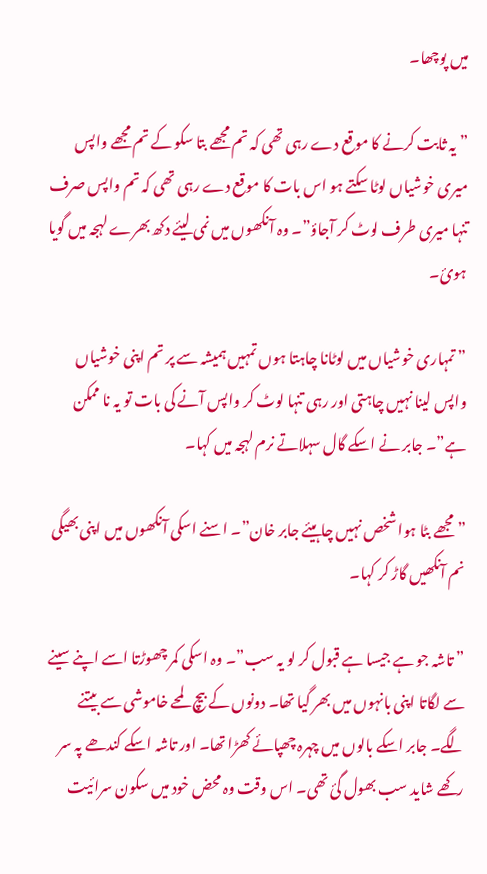میں پوچھا۔

” یہ ثابت کرنے کا موقع دے رہی تھی کہ تم مجھے بتا سکو کے تم مجھے واپس میری خوشیاں لوٹا سکتے ہو اس بات کا موقع دے رہی تھی کہ تم واپس صرف تنہا میری طرف لوٹ کر آجاؤ”۔ وہ آنکھوں میں نمی لیئے دکھ بھرے لہجہ میں گویا ہوئ۔

” تمہاری خوشیاں میں لوٹانا چاہتا ہوں تمہیں ہمیشہ سے پر تم اپنی خوشیاں واپس لینا نہیں چاہتی اور رہی تنہا لوٹ کر واپس آنے کی بات تو یہ نا ممکن ہے”۔ جابر نے اسکے گال سہلاتے نرم لہجہ میں کہا۔

” مجھے بٹا ہوا شخص نہیں چاہیئے جابر خان”۔ اسنے اسکی آنکھوں میں اپنی بھیگی نم آنکھیں گاڑ کر کہا۔

” تاشہ جو ہے جیسا ہے قبول کر لو یہ سب”۔ وہ اسکی کمر چھوڑتا اسے اپنے سینے سے لگاتا اپنی بانہوں میں بھر گیا تھا۔ دونوں کے بیچ لمحے خاموشی سے بیتنے لگے۔ جابر اسکے بالوں میں چہرہ چھپائے کھڑا تھا۔ اور تاشہ اسکے کندھے پہ سر رکھے شاید سب بھول گئ تھی۔ اس وقت وہ محض خود میں سکون سرائیت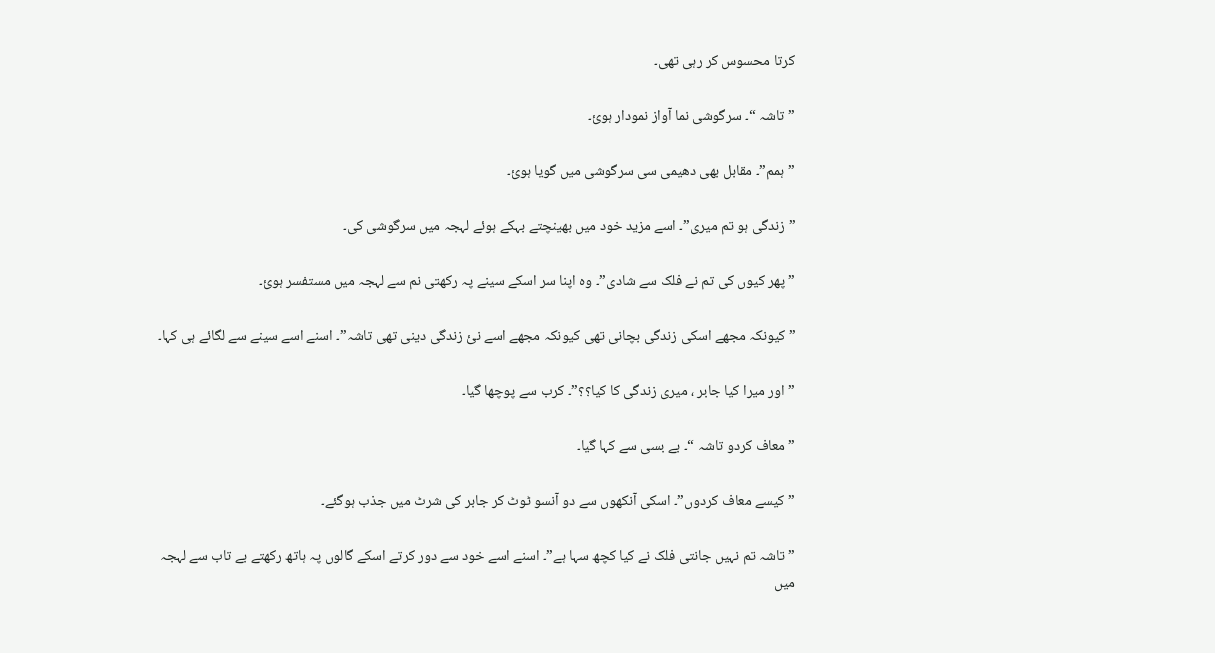کرتا محسوس کر رہی تھی۔

” تاشہ “۔ سرگوشی نما آواز نمودار ہوئ۔

” ہمم”۔ مقابل بھی دھیمی سی سرگوشی میں گویا ہوئ۔

” زندگی ہو تم میری”۔ اسے مزید خود میں بھینچتے بہکے ہوئے لہجہ میں سرگوشی کی۔

” پھر کیوں کی تم نے فلک سے شادی”۔ وہ اپنا سر اسکے سینے پہ رکھتی نم سے لہجہ میں مستفسر ہوئ۔

” کیونکہ مجھے اسکی زندگی بچانی تھی کیونکہ مجھے اسے نئ زندگی دینی تھی تاشہ”۔ اسنے اسے سینے سے لگائے ہی کہا۔

” اور میرا کیا جابر ، میری زندگی کا کیا؟؟”۔ کرب سے پوچھا گیا۔

” معاف کردو تاشہ “۔ بے بسی سے کہا گیا۔

” کیسے معاف کردوں”۔ اسکی آنکھوں سے دو آنسو ٹوٹ کر جابر کی شرٹ میں جذب ہوگئے۔

” تاشہ تم نہیں جانتی فلک نے کیا کچھ سہا ہے”۔ اسنے اسے خود سے دور کرتے اسکے گالوں پہ ہاتھ رکھتے بے تاب سے لہجہ میں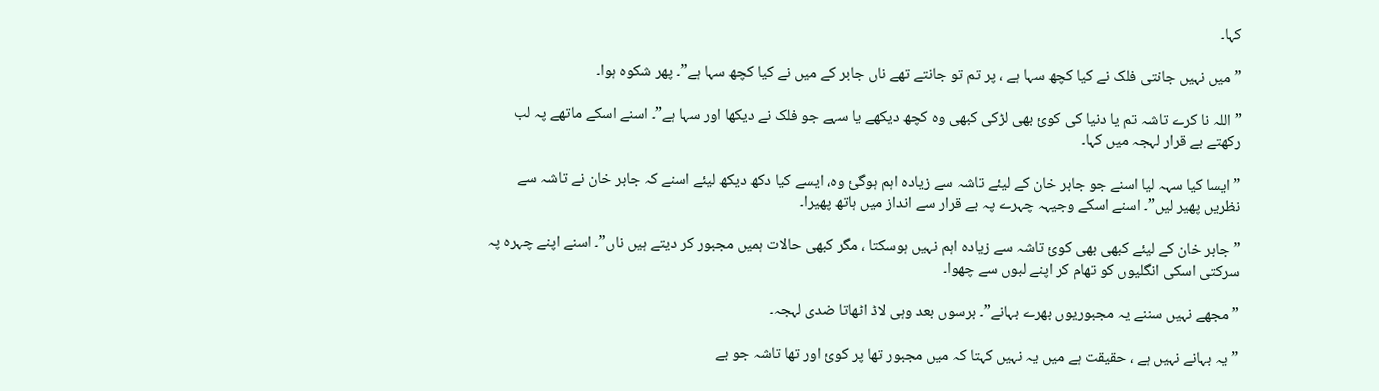کہا۔

” میں نہیں جانتی فلک نے کیا کچھ سہا ہے ، پر تم تو جانتے تھے ناں جابر کے میں نے کیا کچھ سہا ہے”۔ پھر شکوہ ہوا۔

” اللہ نا کرے تاشہ تم یا دنیا کی کوئ بھی لڑکی کبھی وہ کچھ دیکھے یا سہے جو فلک نے دیکھا اور سہا ہے”۔ اسنے اسکے ماتھے پہ لب رکھتے بے قرار لہجہ میں کہا۔

” ایسا کیا سہہ لیا اسنے جو جابر خان کے لیئے تاشہ سے زیادہ اہم ہوگئ وہ، ایسے کیا دکھ دیکھ لیئے اسنے کہ جابر خان نے تاشہ سے نظریں پھیر لیں”۔ اسنے اسکے وجیہہ چہرے پہ بے قرار سے انداز میں ہاتھ پھیرا۔

” جابر خان کے لیئے کبھی بھی کوئ تاشہ سے زیادہ اہم نہیں ہوسکتا ، مگر کبھی حالات ہمیں مجبور کر دیتے ہیں ناں”۔ اسنے اپنے چہرہ پہ سرکتی اسکی انگلیوں کو تھام کر اپنے لبوں سے چھوا۔

” مجھے نہیں سننے یہ مجبوریوں بھرے بہانے”۔ برسوں بعد وہی لاڈ اٹھاتا ضدی لہجہ۔

” یہ بہانے نہیں ہے ، حقیقت ہے میں یہ نہیں کہتا کہ میں مجبور تھا پر کوئ اور تھا تاشہ جو بے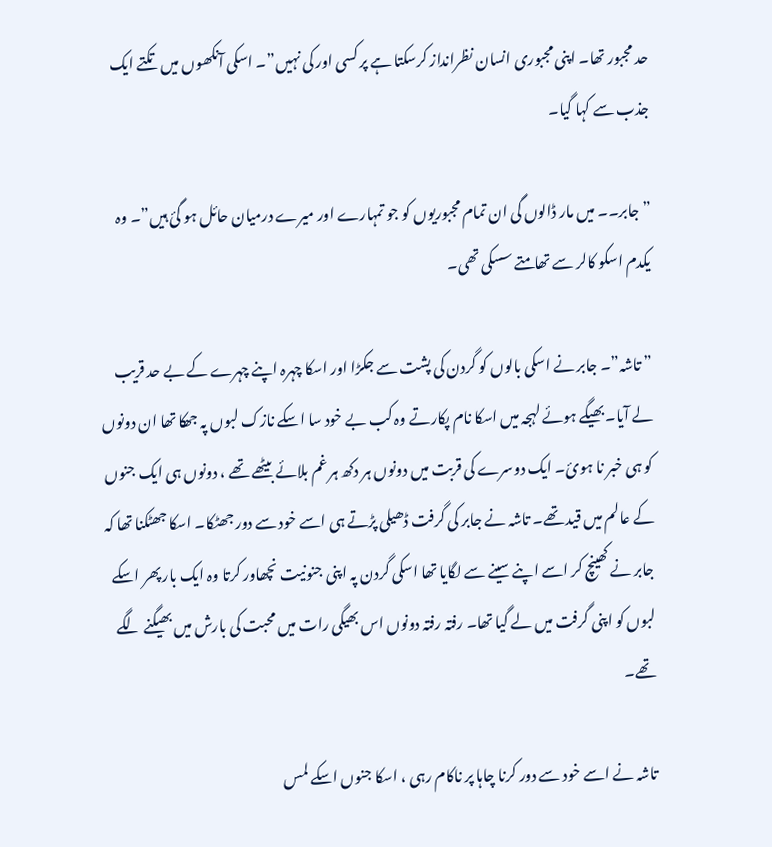حد مجبور تھا۔ اپنی مجبوری انسان نظرانداز کرسکتا ہے پر کسی اور کی نہیں”۔ اسکی آنکھوں میں تکتے ایک جذب سے کہا گیا۔

” جابر۔۔ میں مار ڈالوں گی ان تمام مجبوریوں کو جو تمہارے اور میرے درمیان حائل ہو گئ ہیں”۔ وہ یکدم اسکو کالر سے تھامتے سسکی تھی۔

” تاشہ”۔ جابر نے اسکی بالوں کو گردن کی پشت سے جکڑا اور اسکا چہرہ اپنے چہرے کے بے حد قریب لے آیا۔ بھیگے ہوئے لہجہ میں اسکا نام پکارتے وہ کب بے خود سا اسکے نازک لبوں پہ جھکا تھا ان دونوں کو ہی خبر نا ہوئ۔ ایک دوسرے کی قربت میں دونوں ہر دکھ ہر غم بلائے بیٹھے تھے ، دونوں ہی ایک جنوں کے عالم میں قید تھے۔ تاشہ نے جابر کی گرفت ڈھیلی پڑتے ہی اسے خود سے دور جھٹکا۔ اسکا جھٹکنا تھا کہ جابر نے کھینچ کر اسے اپنے سینے سے لگایا تھا اسکی گردن پہ اپنی جنونیت نچھاور کرتا وہ ایک بار پھر اسکے لبوں کو اپنی گرفت میں لے گیا تھا۔ رفتہ رفتہ دونوں اس بھیگی رات میں محبت کی بارش میں بھیگنے لگے تھے۔

تاشہ نے اسے خود سے دور کرنا چاہا پر ناکام رہی ، اسکا جنوں اسکے لمس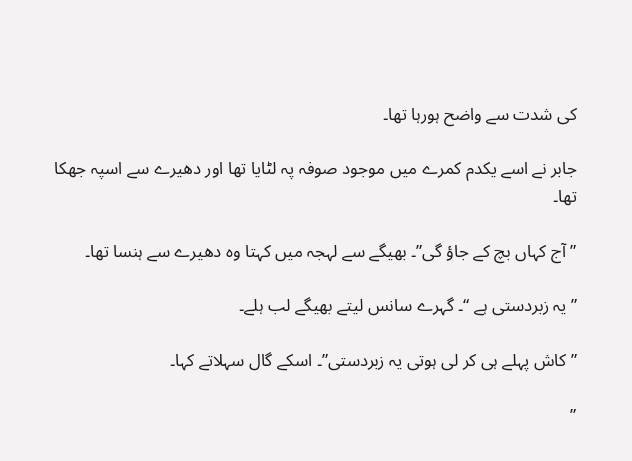کی شدت سے واضح ہورہا تھا۔

جابر نے اسے یکدم کمرے میں موجود صوفہ پہ لٹایا تھا اور دھیرے سے اسپہ جھکا تھا۔

” آج کہاں بچ کے جاؤ گی”۔ بھیگے سے لہجہ میں کہتا وہ دھیرے سے ہنسا تھا۔

” یہ زبردستی ہے “۔ گہرے سانس لیتے بھیگے لب ہلے۔

” کاش پہلے ہی کر لی ہوتی یہ زبردستی”۔ اسکے گال سہلاتے کہا۔

”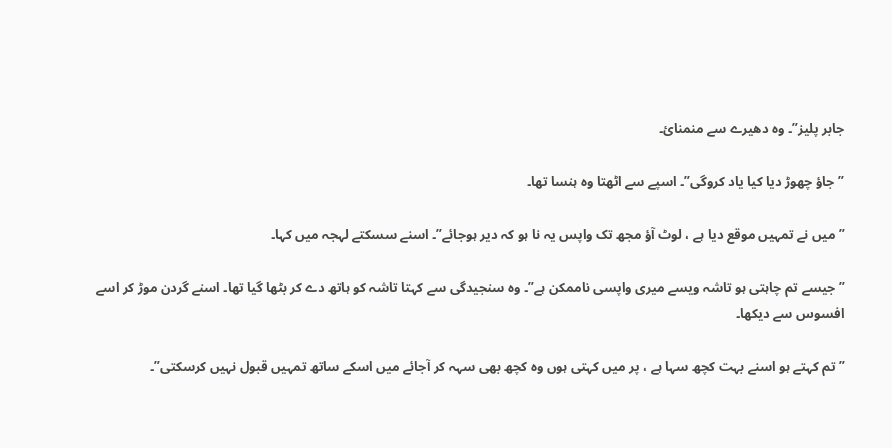جابر پلیز”۔ وہ دھیرے سے منمنائ۔

” جاؤ چھوڑ دیا کیا یاد کروگی”۔ اسپے سے اٹھتا وہ ہنسا تھا۔

” میں نے تمہیں موقع دیا ہے ، لوٹ آؤ مجھ تک واپس یہ نا ہو کہ دیر ہوجائے”۔ اسنے سسکتے لہجہ میں کہا۔

” جیسے تم چاہتی ہو تاشہ ویسے میری واپسی ناممکن ہے”۔ وہ سنجیدگی سے کہتا تاشہ کو ہاتھ دے کر بٹھا گیا تھا۔ اسنے گردن موڑ کر اسے افسوس سے دیکھا۔

” تم کہتے ہو اسنے بہت کچھ سہا ہے ، پر میں کہتی ہوں وہ کچھ بھی سہہ کر آجائے میں اسکے ساتھ تمہیں قبول نہیں کرسکتی”۔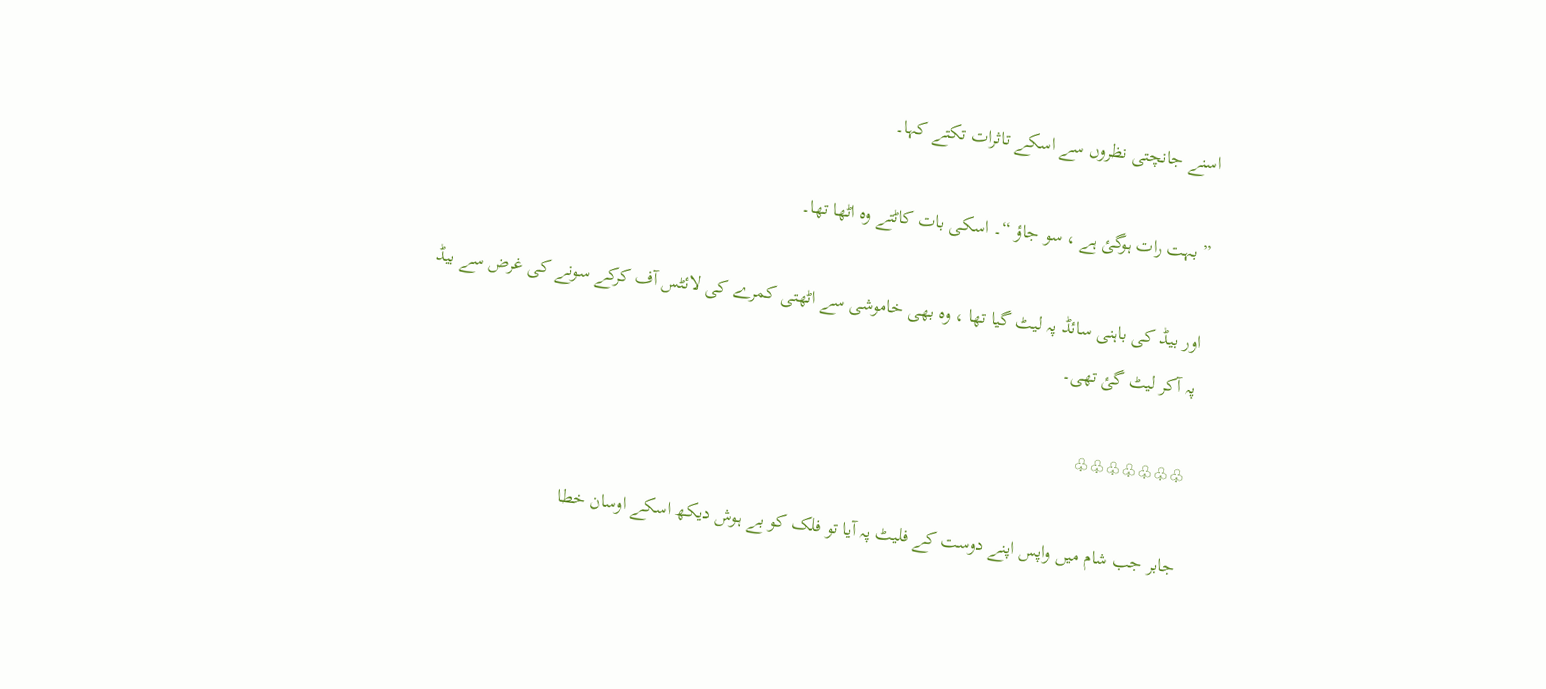اسنے جانچتی نظروں سے اسکے تاثرات تکتے کہا۔

” بہت رات ہوگئ ہے ، سو جاؤ “۔ اسکی بات کاٹتے وہ اٹھا تھا۔

اور بیڈ کی باہنی سائڈ پہ لیٹ گیا تھا ، وہ بھی خاموشی سے اٹھتی کمرے کی لائٹس آف کرکے سونے کی غرض سے بیڈ پہ آکر لیٹ گئ تھی۔

♧♧♧♧♧♧♧

جابر جب شام میں واپس اپنے دوست کے فلیٹ پہ آیا تو فلک کو بے ہوش دیکھ اسکے اوسان خطا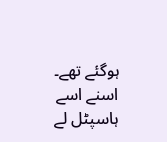ہوگئے تھے۔ اسنے اسے ہاسپٹل لے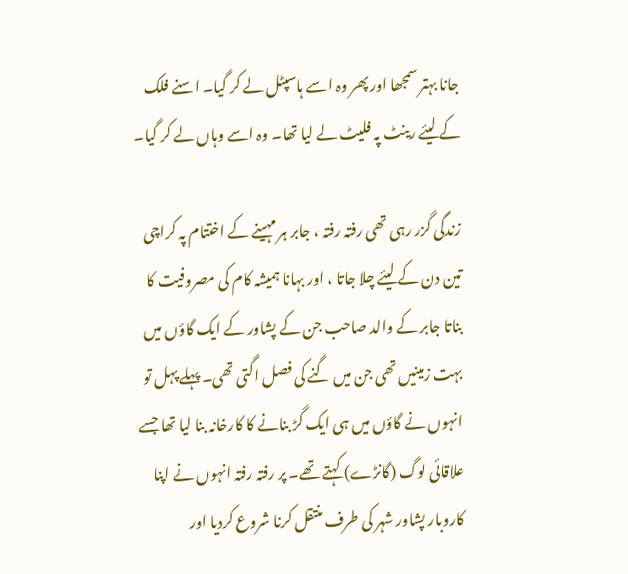جانا بہتر سمجھا اور پھر وہ اسے ہاسپٹل لے کر گیا۔ اسنے فلک کے لیئے رینٹ پہ فلیٹ لے لیا تھا۔ وہ اسے وہاں لے کر گیا۔

زندگی گزر رہی تھی رفتہ رفتہ ، جابر ہر مہینے کے اختتام پہ کراچی تین دن کے لیئے چلا جاتا ، اور بہانا ہمیشہ کام کی مصروفیت کا بناتا جابر کے والد صاحب جن کے پشاور کے ایک گاؤں میں بہت زمینیں تھی جن میں گنے کی فصل اگتی تھی۔ پہلے پہل تو انہوں نے گاؤں میں ہی ایک گڑ بنانے کا کارخانہ بنا لیا تھا جسے علاقائی لوگ (گانڑے) کہتے تھے۔ پر رفتہ رفتہ انہوں نے اپنا کاروبار پشاور شہر کی طرف منتقل کرنا شروع کردیا اور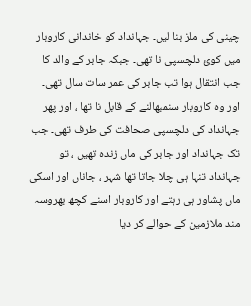چینی کی ملز بنا لیں۔ جہانداد کو خاندانی کاروبار میں کوئ دلچسپی نا تھی۔ جبکہ جابر کے والد کا جب انتقال ہوا تب جابر کی عمر سات سال تھی۔ اور وہ کاروبار سنمبھالنے کے قابل نا تھا ، اور پھر جہانداد کی دلچسپی صحافت کی طرف تھی۔ جب تک جہانداد اور جابر کی ماں زندہ تھیں ، تو جہانداد تنہا ہی چلا جاتا تھا شہر ، جاناں اور اسکی ماں پشاور ہی رہتے اور کاروبار اسنے کچھ بھروسہ مند ملازمین کے حوالے کر دیا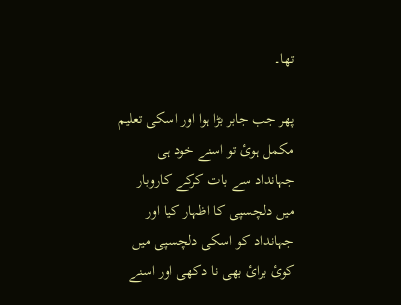تھا۔

پھر جب جابر بڑا ہوا اور اسکی تعلیم مکمل ہوئ تو اسنے خود ہی جہانداد سے بات کرکے کاروبار میں دلچسپی کا اظہار کیا اور جہانداد کو اسکی دلچسپی میں کوئ برائ بھی نا دکھی اور اسنے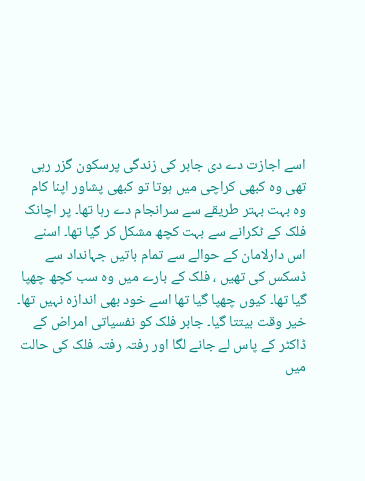اسے اجازت دے دی جابر کی زندگی پرسکون گزر رہی تھی وہ کبھی کراچی میں ہوتا تو کبھی پشاور اپنا کام وہ بہت بہتر طریقے سے سرانجام دے رہا تھا۔ پر اچانک فلک کے ٹکرانے سے بہت کچھ مشکل کر گیا تھا۔ اسنے اس دارلامان کے حوالے سے تمام باتیں جہانداد سے ڈسکس کی تھیں ، فلک کے بارے میں وہ سب کچھ چھپا گیا تھا۔ کیوں چھپا گیا تھا اسے خود بھی اندازہ نہیں تھا۔ خیر وقت بیتتا گیا۔ جابر فلک کو نفسیاتی امراض کے ڈاکٹر کے پاس لے جانے لگا اور رفتہ رفتہ فلک کی حالت میں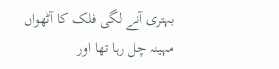بہتری آنے لگی فلک کا آٹھواں مہینہ چل رہا تھا اور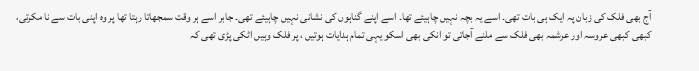آج بھی فلک کی زبان پہ ایک ہی بات تھی۔ اسے یہ بچہ نہیں چاہیئے تھا۔ اسے اپنے گناہوں کی نشانی نہیں چاہیئے تھی۔ جابر اسے ہر وقت سمجھاتا رہتا تھا پر وہ اپنی بات سے نا مکرتی، کبھی کبھی عروسہ اور عرشمہ بھی فلک سے ملنے آجاتی تو انکی بھی اسکو یہی تمام ہدایات ہوتیں ، پر فلک وہیں اٹکی پڑی تھی کہ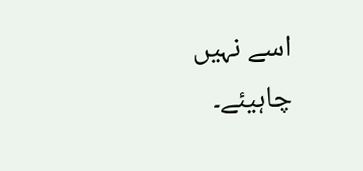اسے نہیں چاہیئے۔